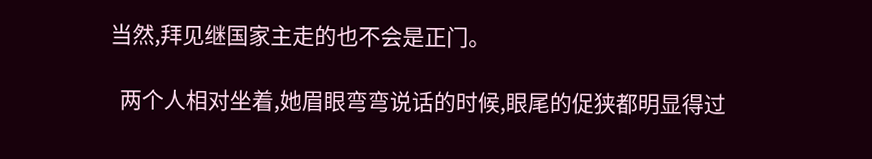当然,拜见继国家主走的也不会是正门。

  两个人相对坐着,她眉眼弯弯说话的时候,眼尾的促狭都明显得过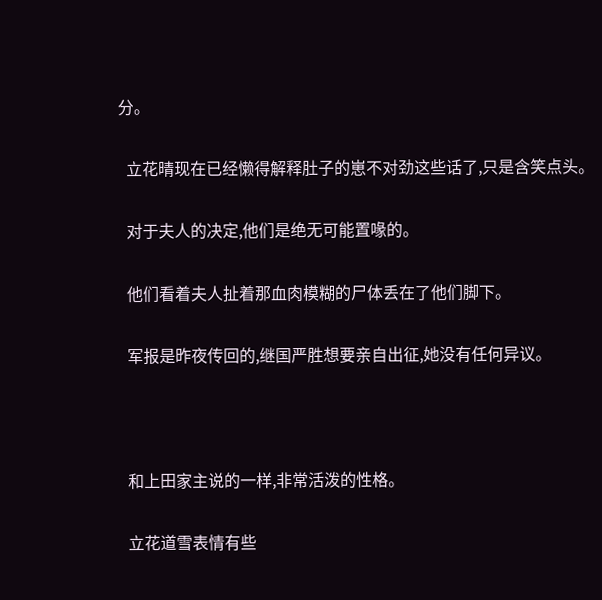分。

  立花晴现在已经懒得解释肚子的崽不对劲这些话了,只是含笑点头。

  对于夫人的决定,他们是绝无可能置喙的。

  他们看着夫人扯着那血肉模糊的尸体丢在了他们脚下。

  军报是昨夜传回的,继国严胜想要亲自出征,她没有任何异议。



  和上田家主说的一样,非常活泼的性格。

  立花道雪表情有些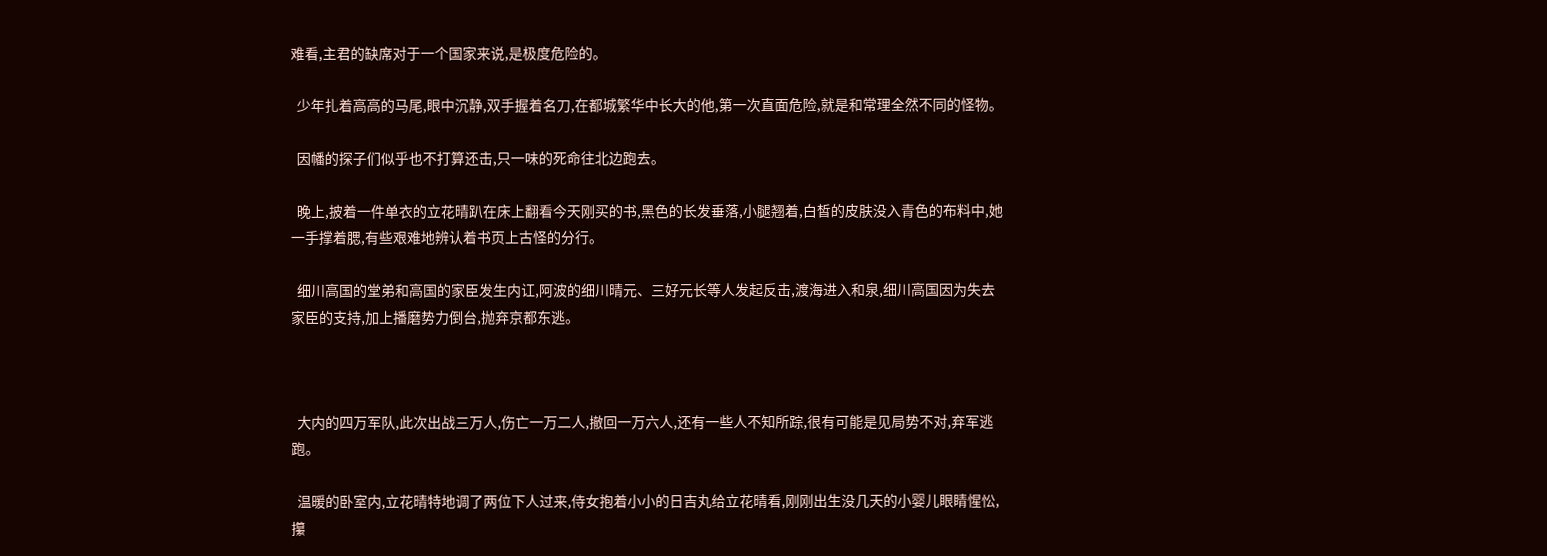难看,主君的缺席对于一个国家来说,是极度危险的。

  少年扎着高高的马尾,眼中沉静,双手握着名刀,在都城繁华中长大的他,第一次直面危险,就是和常理全然不同的怪物。

  因幡的探子们似乎也不打算还击,只一味的死命往北边跑去。

  晚上,披着一件单衣的立花晴趴在床上翻看今天刚买的书,黑色的长发垂落,小腿翘着,白皙的皮肤没入青色的布料中,她一手撑着腮,有些艰难地辨认着书页上古怪的分行。

  细川高国的堂弟和高国的家臣发生内讧,阿波的细川晴元、三好元长等人发起反击,渡海进入和泉,细川高国因为失去家臣的支持,加上播磨势力倒台,抛弃京都东逃。



  大内的四万军队,此次出战三万人,伤亡一万二人,撤回一万六人,还有一些人不知所踪,很有可能是见局势不对,弃军逃跑。

  温暖的卧室内,立花晴特地调了两位下人过来,侍女抱着小小的日吉丸给立花晴看,刚刚出生没几天的小婴儿眼睛惺忪,攥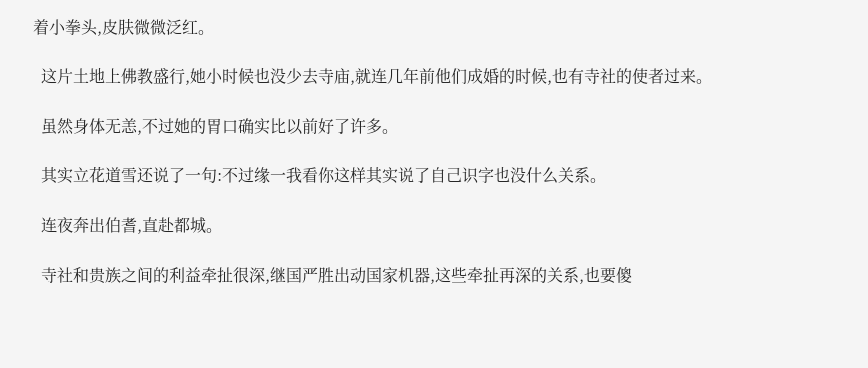着小拳头,皮肤微微泛红。

  这片土地上佛教盛行,她小时候也没少去寺庙,就连几年前他们成婚的时候,也有寺社的使者过来。

  虽然身体无恙,不过她的胃口确实比以前好了许多。

  其实立花道雪还说了一句:不过缘一我看你这样其实说了自己识字也没什么关系。

  连夜奔出伯耆,直赴都城。

  寺社和贵族之间的利益牵扯很深,继国严胜出动国家机器,这些牵扯再深的关系,也要傻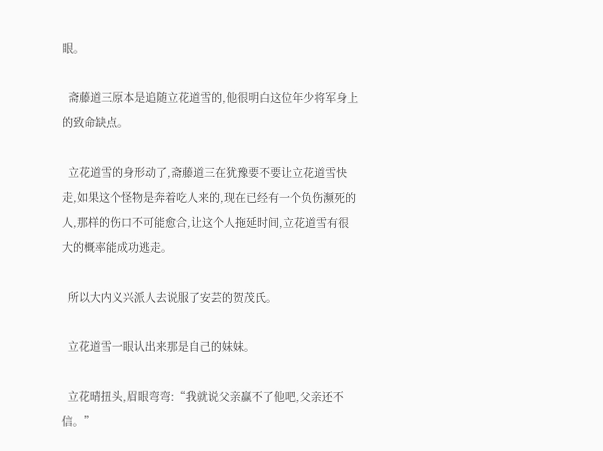眼。

  斋藤道三原本是追随立花道雪的,他很明白这位年少将军身上的致命缺点。

  立花道雪的身形动了,斋藤道三在犹豫要不要让立花道雪快走,如果这个怪物是奔着吃人来的,现在已经有一个负伤濒死的人,那样的伤口不可能愈合,让这个人拖延时间,立花道雪有很大的概率能成功逃走。

  所以大内义兴派人去说服了安芸的贺茂氏。

  立花道雪一眼认出来那是自己的妹妹。

  立花晴扭头,眉眼弯弯:“我就说父亲赢不了他吧,父亲还不信。”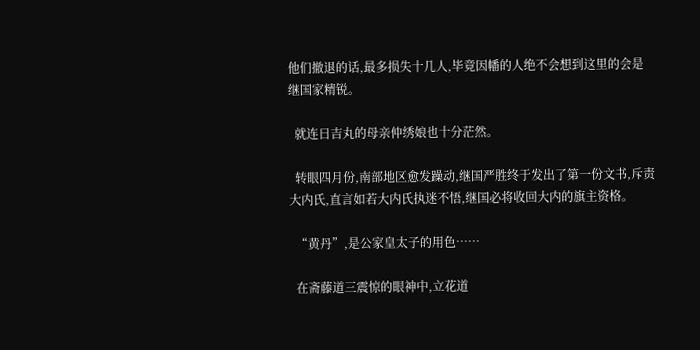他们撤退的话,最多损失十几人,毕竟因幡的人绝不会想到这里的会是继国家精锐。

  就连日吉丸的母亲仲绣娘也十分茫然。

  转眼四月份,南部地区愈发躁动,继国严胜终于发出了第一份文书,斥责大内氏,直言如若大内氏执迷不悟,继国必将收回大内的旗主资格。

  “黄丹”,是公家皇太子的用色……

  在斋藤道三震惊的眼神中,立花道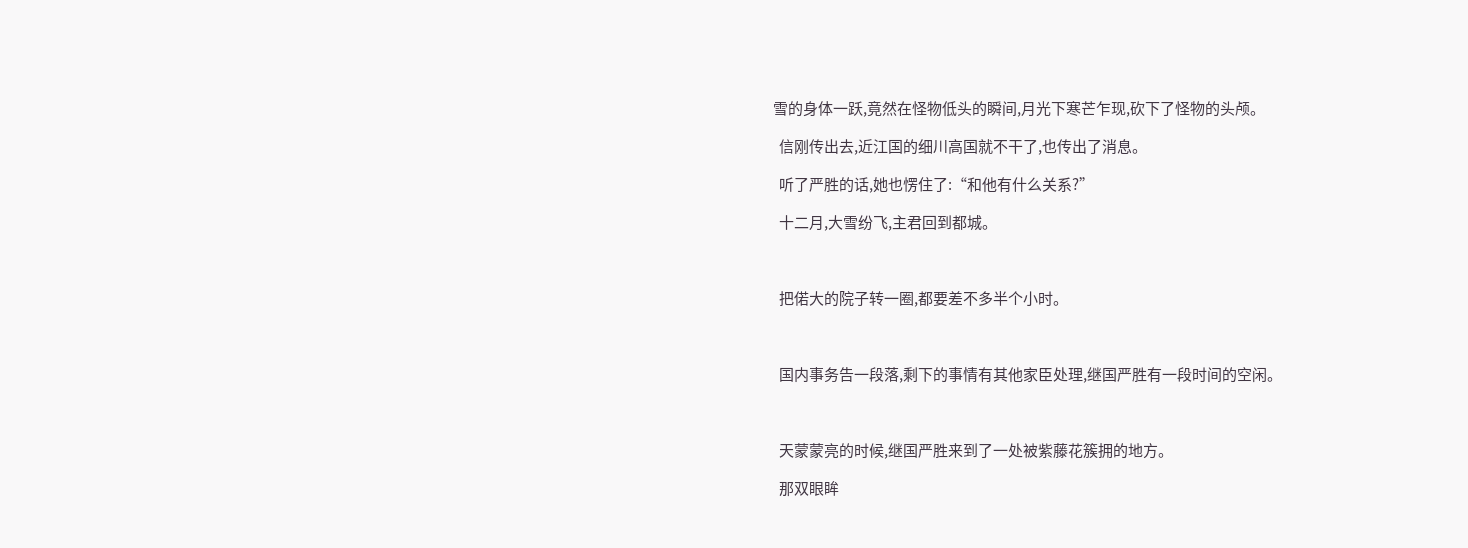雪的身体一跃,竟然在怪物低头的瞬间,月光下寒芒乍现,砍下了怪物的头颅。

  信刚传出去,近江国的细川高国就不干了,也传出了消息。

  听了严胜的话,她也愣住了:“和他有什么关系?”

  十二月,大雪纷飞,主君回到都城。



  把偌大的院子转一圈,都要差不多半个小时。



  国内事务告一段落,剩下的事情有其他家臣处理,继国严胜有一段时间的空闲。



  天蒙蒙亮的时候,继国严胜来到了一处被紫藤花簇拥的地方。

  那双眼眸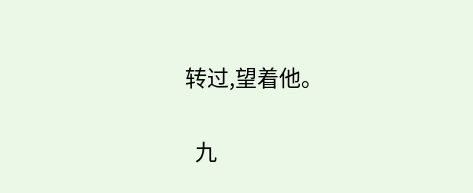转过,望着他。

  九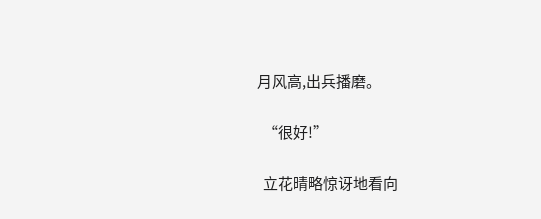月风高,出兵播磨。

  “很好!”

  立花晴略惊讶地看向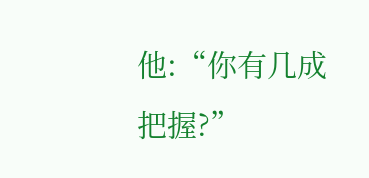他:“你有几成把握?”